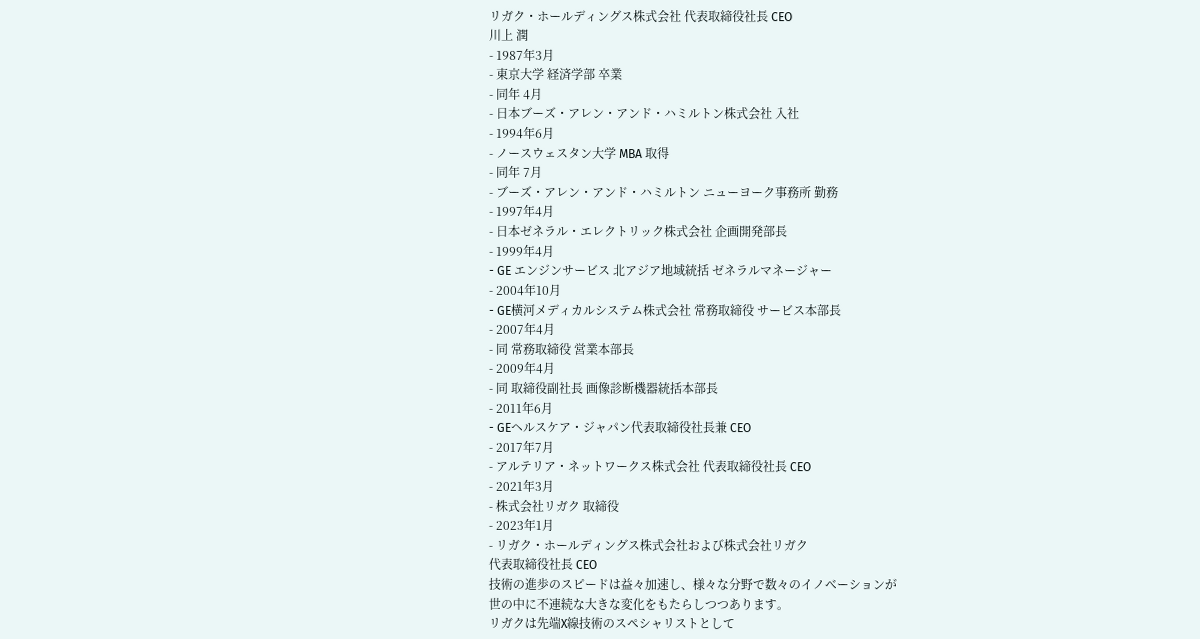リガク・ホールディングス株式会社 代表取締役社長 CEO
川上 潤
- 1987年3月
- 東京大学 経済学部 卒業
- 同年 4月
- 日本ブーズ・アレン・アンド・ハミルトン株式会社 入社
- 1994年6月
- ノースウェスタン大学 MBA 取得
- 同年 7月
- ブーズ・アレン・アンド・ハミルトン ニューヨーク事務所 勤務
- 1997年4月
- 日本ゼネラル・エレクトリック株式会社 企画開発部長
- 1999年4月
- GE エンジンサービス 北アジア地域統括 ゼネラルマネージャー
- 2004年10月
- GE横河メディカルシステム株式会社 常務取締役 サービス本部長
- 2007年4月
- 同 常務取締役 営業本部長
- 2009年4月
- 同 取締役副社長 画像診断機器統括本部長
- 2011年6月
- GEヘルスケア・ジャパン代表取締役社長兼 CEO
- 2017年7月
- アルテリア・ネットワークス株式会社 代表取締役社長 CEO
- 2021年3月
- 株式会社リガク 取締役
- 2023年1月
- リガク・ホールディングス株式会社および株式会社リガク
代表取締役社長 CEO
技術の進歩のスピードは益々加速し、様々な分野で数々のイノベーションが
世の中に不連続な大きな変化をもたらしつつあります。
リガクは先端X線技術のスペシャリストとして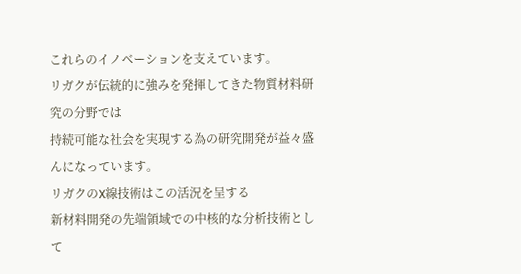これらのイノベーションを支えています。
リガクが伝統的に強みを発揮してきた物質材料研究の分野では
持続可能な社会を実現する為の研究開発が益々盛んになっています。
リガクのX線技術はこの活況を呈する
新材料開発の先端領域での中核的な分析技術として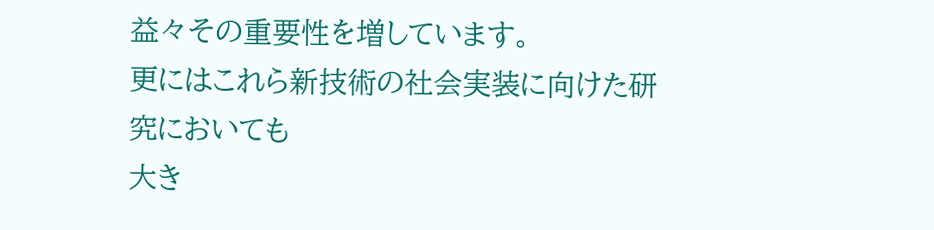益々その重要性を増しています。
更にはこれら新技術の社会実装に向けた研究においても
大き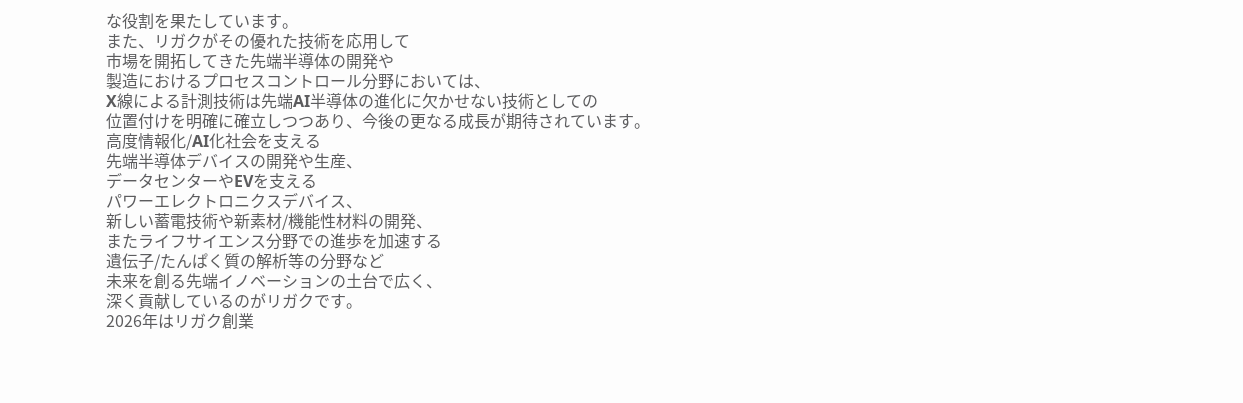な役割を果たしています。
また、リガクがその優れた技術を応用して
市場を開拓してきた先端半導体の開発や
製造におけるプロセスコントロール分野においては、
X線による計測技術は先端AI半導体の進化に欠かせない技術としての
位置付けを明確に確立しつつあり、今後の更なる成長が期待されています。
高度情報化/AI化社会を支える
先端半導体デバイスの開発や生産、
データセンターやEVを支える
パワーエレクトロニクスデバイス、
新しい蓄電技術や新素材/機能性材料の開発、
またライフサイエンス分野での進歩を加速する
遺伝子/たんぱく質の解析等の分野など
未来を創る先端イノベーションの土台で広く、
深く貢献しているのがリガクです。
2026年はリガク創業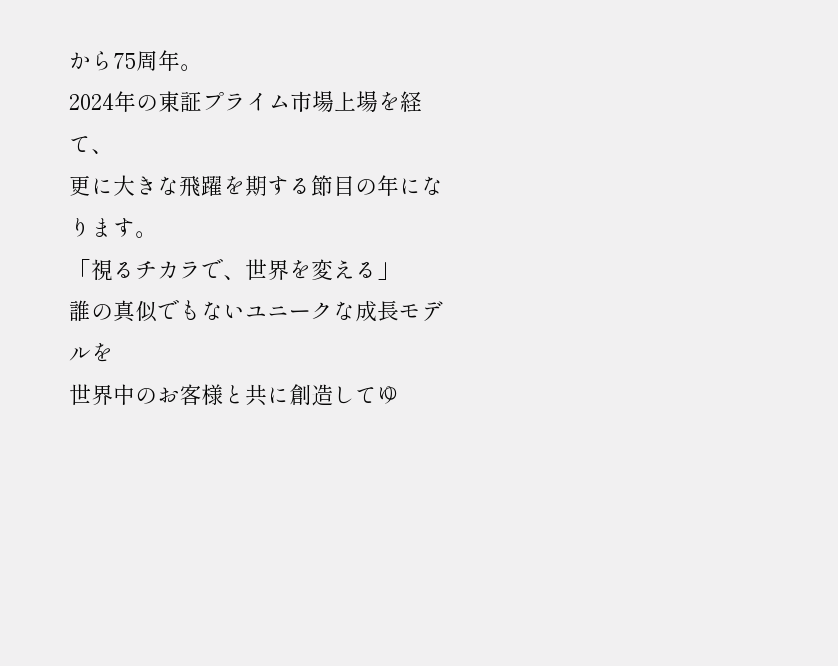から75周年。
2024年の東証プライム市場上場を経て、
更に大きな飛躍を期する節目の年になります。
「視るチカラで、世界を変える」
誰の真似でもないユニークな成長モデルを
世界中のお客様と共に創造してゆ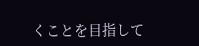くことを目指して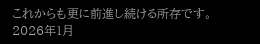これからも更に前進し続ける所存です。
2026年1月